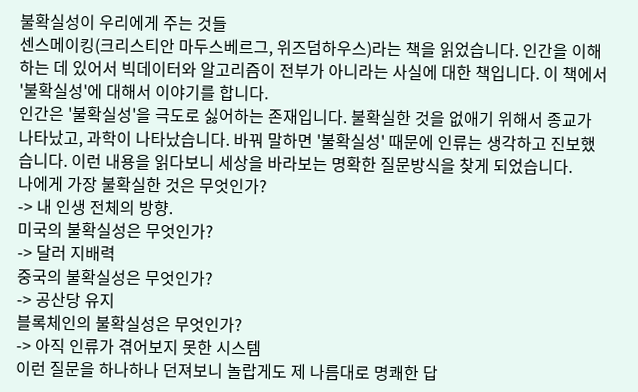불확실성이 우리에게 주는 것들
센스메이킹(크리스티안 마두스베르그, 위즈덤하우스)라는 책을 읽었습니다. 인간을 이해하는 데 있어서 빅데이터와 알고리즘이 전부가 아니라는 사실에 대한 책입니다. 이 책에서 '불확실성'에 대해서 이야기를 합니다.
인간은 '불확실성'을 극도로 싫어하는 존재입니다. 불확실한 것을 없애기 위해서 종교가 나타났고, 과학이 나타났습니다. 바꿔 말하면 '불확실성' 때문에 인류는 생각하고 진보했습니다. 이런 내용을 읽다보니 세상을 바라보는 명확한 질문방식을 찾게 되었습니다.
나에게 가장 불확실한 것은 무엇인가?
-> 내 인생 전체의 방향.
미국의 불확실성은 무엇인가?
-> 달러 지배력
중국의 불확실성은 무엇인가?
-> 공산당 유지
블록체인의 불확실성은 무엇인가?
-> 아직 인류가 겪어보지 못한 시스템
이런 질문을 하나하나 던져보니 놀랍게도 제 나름대로 명쾌한 답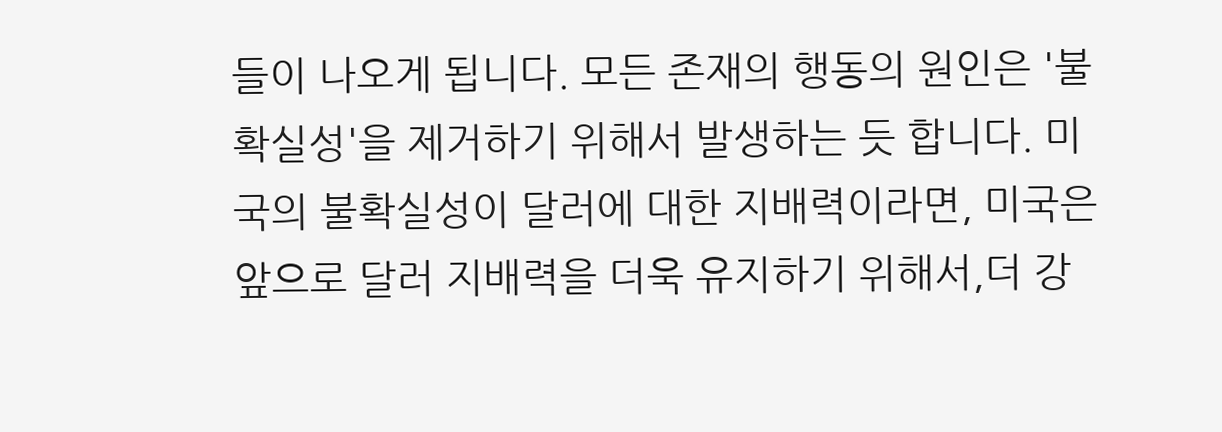들이 나오게 됩니다. 모든 존재의 행동의 원인은 '불확실성'을 제거하기 위해서 발생하는 듯 합니다. 미국의 불확실성이 달러에 대한 지배력이라면, 미국은 앞으로 달러 지배력을 더욱 유지하기 위해서,더 강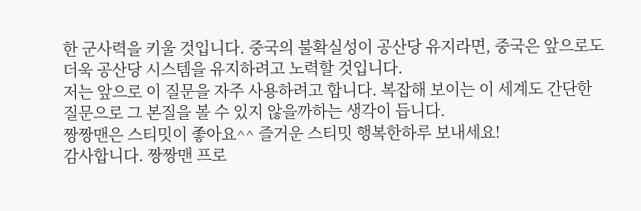한 군사력을 키울 것입니다. 중국의 불확실성이 공산당 유지라면, 중국은 앞으로도 더욱 공산당 시스템을 유지하려고 노력할 것입니다.
저는 앞으로 이 질문을 자주 사용하려고 합니다. 복잡해 보이는 이 세계도 간단한 질문으로 그 본질을 볼 수 있지 않을까하는 생각이 듭니다.
짱짱맨은 스티밋이 좋아요^^ 즐거운 스티밋 행복한하루 보내세요!
감사합니다. 짱짱맨 프로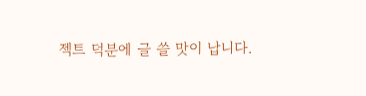젝트 덕분에 글 쓸 맛이 납니다.